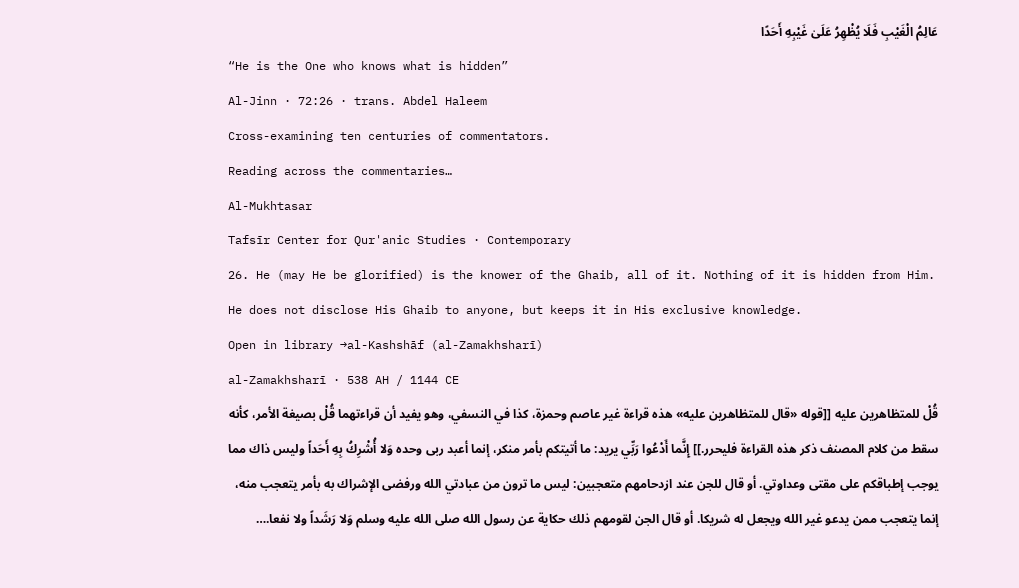عَالِمُ الْغَيْبِ فَلَا يُظْهِرُ عَلَىٰ غَيْبِهِ أَحَدًا
“He is the One who knows what is hidden”
Al-Jinn · 72:26 · trans. Abdel Haleem
Cross-examining ten centuries of commentators.
Reading across the commentaries…
Al-Mukhtasar
Tafsīr Center for Qur'anic Studies · Contemporary
26. He (may He be glorified) is the knower of the Ghaib, all of it. Nothing of it is hidden from Him. He does not disclose His Ghaib to anyone, but keeps it in His exclusive knowledge.
Open in library →al-Kashshāf (al-Zamakhsharī)
al-Zamakhsharī · 538 AH / 1144 CE
قُلْ للمتظاهرين عليه [[قوله «قال للمتظاهرين عليه» هذه قراءة غير عاصم وحمزة، كذا في النسفي، وهو يفيد أن قراءتهما قُلْ بصيغة الأمر، كأنه سقط من كلام المصنف ذكر هذه القراءة فليحرر.]] إِنَّما أَدْعُوا رَبِّي يريد: ما أتيتكم بأمر منكر، إنما أعبد ربى وحده وَلا أُشْرِكُ بِهِ أَحَداً وليس ذاك مما يوجب إطباقكم على مقتى وعداوتي. أو قال للجن عند ازدحامهم متعجبين: ليس ما ترون من عبادتي الله ورفضى الإشراك به بأمر يتعجب منه، إنما يتعجب ممن يدعو غير الله ويجعل له شريكا. أو قال الجن لقومهم ذلك حكاية عن رسول الله صلى الله عليه وسلم وَلا رَشَداً ولا نفعا.…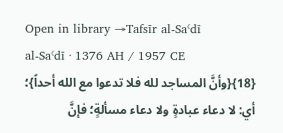Open in library →Tafsīr al-Saʿdī
al-Saʿdī · 1376 AH / 1957 CE
{18}{وأنَّ المساجد لله فلا تدعوا مع الله أحداً}؛ أي: لا دعاء عبادةٍ ولا دعاء مسألةٍ؛ فإنَّ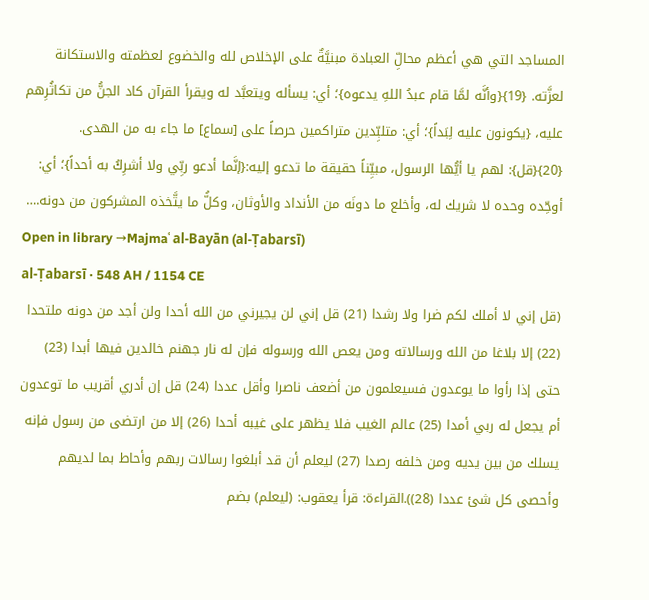المساجد التي هي أعظم محالِّ العبادة مبنيَّةٌ على الإخلاص لله والخضوع لعظمته والاستكانة لعزَّته. {19}{وأنَّه لمَّا قام عبدُ اللهِ يدعوه}؛ أي: يسأله ويتعبَّد له ويقرأ القرآن كاد الجنُّ من تكاثُرِهم عليه، {يكونون عليه لِبَداً}؛ أي: متلبِّدين متراكمين حرصاً على [سماع] ما جاء به من الهدى. {20}{قل}: لهم يا أيُّها الرسول، مبيِّناً حقيقة ما تدعو إليه:{إنَّما أدعو ربِّي ولا أشرِكُ به أحداً}؛ أي: أوحِّده وحده لا شريك له، وأخلع ما دونَه من الأنداد والأوثان، وكلُّ ما يتَّخذه المشركون من دونه.…
Open in library →Majmaʿ al-Bayān (al-Ṭabarsī)
al-Ṭabarsī · 548 AH / 1154 CE
(قل إني لا أملك لكم ضرا ولا رشدا (21) قل إني لن يجيرني من الله أحدا ولن أجد من دونه ملتحدا (22) إلا بلاغا من الله ورسالاته ومن يعص الله ورسوله فإن له نار جهنم خالدين فيها أبدا (23) حتى إذا رأوا ما يوعدون فسيعلمون من أضعف ناصرا وأقل عددا (24) قل إن أدري أقريب ما توعدون أم يجعل له ربي أمدا (25) عالم الغيب فلا يظهر على غيبه أحدا (26) إلا من ارتضى من رسول فإنه يسلك من بين يديه ومن خلفه رصدا (27) ليعلم أن قد أبلغوا رسالات ربهم وأحاط بما لديهم وأحصى كل شئ عددا (28)).القراءة: قرأ يعقوب: (ليعلم) بضم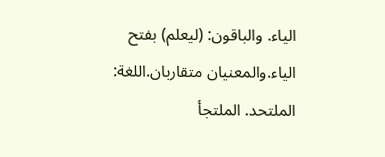الياء. والباقون: (ليعلم) بفتح الياء.والمعنيان متقاربان.اللغة: الملتحد. الملتجأ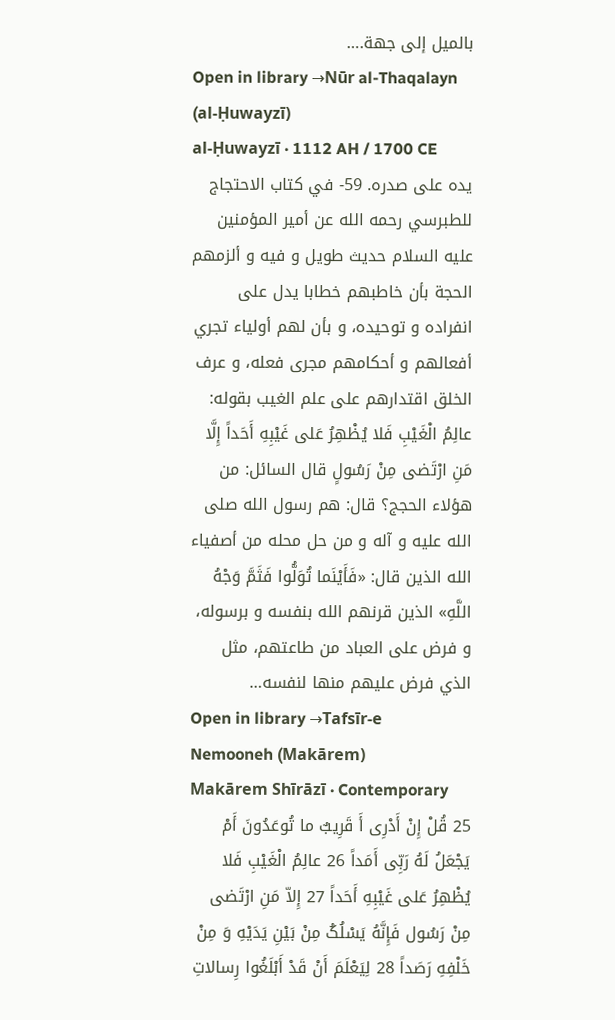بالميل إلى جهة.…
Open in library →Nūr al-Thaqalayn (al-Ḥuwayzī)
al-Ḥuwayzī · 1112 AH / 1700 CE
يده على صدره. 59- في كتاب الاحتجاج للطبرسي رحمه الله عن أمير المؤمنين عليه السلام حديث طويل و فيه‌ و ألزمهم الحجة بأن خاطبهم خطابا يدل على انفراده و توحيده، و بأن لهم أولياء تجري أفعالهم و أحكامهم مجرى فعله، و عرف الخلق اقتدارهم على علم الغيب بقوله: عالِمُ الْغَيْبِ فَلا يُظْهِرُ عَلى‌ غَيْبِهِ أَحَداً إِلَّا مَنِ ارْتَضى‌ مِنْ رَسُولٍ‌ قال السائل: من هؤلاء الحجج؟ قال: هم رسول الله صلى الله عليه و آله و من حل محله من أصفياء الله الذين قال: «فَأَيْنَما تُوَلُّوا فَثَمَّ وَجْهُ اللَّهِ» الذين قرنهم الله بنفسه و برسوله، و فرض على العباد من طاعتهم، مثل الذي فرض عليهم منها لنفسه…
Open in library →Tafsīr-e Nemooneh (Makārem)
Makārem Shīrāzī · Contemporary
25 قُلْ إِنْ أَدْرِی أَ قَرِیبٌ ما تُوعَدُونَ أَمْ یَجْعَلُ لَهُ رَبِّی أَمَداً 26 عالِمُ الْغَیْبِ فَلا یُظْهِرُ عَلى غَیْبِهِ أَحَداً 27 إِلاّ مَنِ ارْتَضى مِنْ رَسُول فَإِنَّهُ یَسْلُکُ مِنْ بَیْنِ یَدَیْهِ وَ مِنْ خَلْفِهِ رَصَداً 28 لِیَعْلَمَ أَنْ قَدْ أَبْلَغُوا رِسالاتِ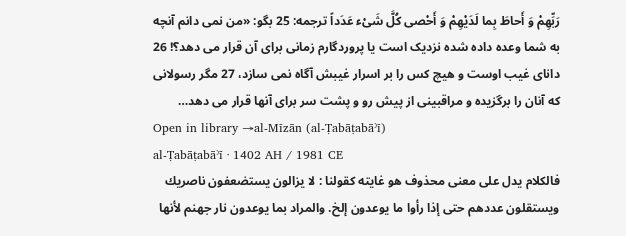رَبِّهِمْ وَ أَحاطَ بِما لَدَیْهِمْ وَ أَحْصى کُلَّ شَیْء عَدَداً ترجمه: 25 بگو: «من نمى دانم آنچه به شما وعده داده شده نزدیک است یا پروردگارم زمانى براى آن قرار مى دهد؟! 26 داناى غیب اوست و هیچ کس را بر اسرار غیبش آگاه نمى سازد، 27 مگر رسولانى که آنان را برگزیده و مراقبینى از پیش رو و پشت سر براى آنها قرار مى دهد…
Open in library →al-Mīzān (al-Ṭabāṭabāʾī)
al-Ṭabāṭabāʾī · 1402 AH / 1981 CE
فالكلام يدل على معنى محذوف هو غايته كقولنا : لا يزالون يستضعفون ناصريك ويستقلون عددهم حتى إذا رأوا ما يوعدون إلخ. والمراد بما يوعدون نار جهنم لأنها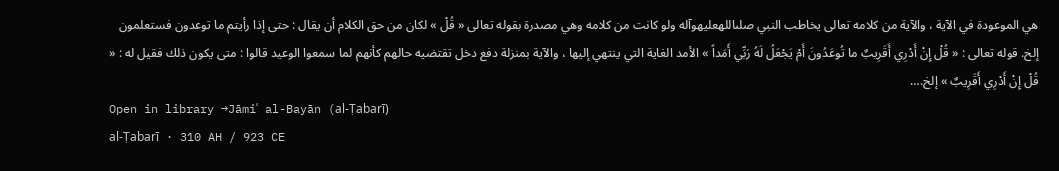هي الموعودة في الآية ، والآية من كلامه تعالى يخاطب النبي صلىاللهعليهوآله ولو كانت من كلامه وهي مصدرة بقوله تعالى « قُلْ » لكان من حق الكلام أن يقال : حتى إذا رأيتم ما توعدون فستعلمون إلخ. قوله تعالى : « قُلْ إِنْ أَدْرِي أَقَرِيبٌ ما تُوعَدُونَ أَمْ يَجْعَلُ لَهُ رَبِّي أَمَداً » الأمد الغاية التي ينتهي إليها ، والآية بمنزلة دفع دخل تقتضيه حالهم كأنهم لما سمعوا الوعيد قالوا : متى يكون ذلك فقيل له : « قُلْ إِنْ أَدْرِي أَقَرِيبٌ » إلخ.…
Open in library →Jāmiʿ al-Bayān (al-Ṭabarī)
al-Ṭabarī · 310 AH / 923 CE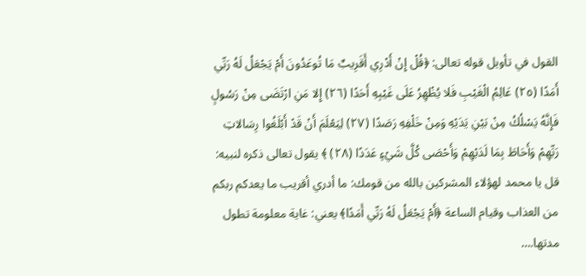القول في تأويل قوله تعالى: ﴿قُلْ إِنْ أَدْرِي أَقَرِيبٌ مَا تُوعَدُونَ أَمْ يَجْعَلُ لَهُ رَبِّي أَمَدًا (٢٥) عَالِمُ الْغَيْبِ فَلا يُظْهِرُ عَلَى غَيْبِهِ أَحَدًا (٢٦) إِلا مَنِ ارْتَضَى مِنْ رَسُولٍ فَإِنَّهُ يَسْلُكُ مِنْ بَيْنِ يَدَيْهِ وَمِنْ خَلْفِهِ رَصَدًا (٢٧) لِيَعْلَمَ أَنْ قَدْ أَبْلَغُوا رِسَالاتِ رَبِّهِمْ وَأَحَاطَ بِمَا لَدَيْهِمْ وَأَحْصَى كُلَّ شَيْءٍ عَدَدًا (٢٨) ﴾ يقول تعالى ذكره لنبيه: قل يا محمد لهؤلاء المشركين بالله من قومك: ما أدري أقريب ما يعدكم ربكم من العذاب وقيام الساعة ﴿أَمْ يَجْعَلُ لَهُ رَبِّي أَمَدًا﴾ يعني: غاية معلومة تطول مدتها.…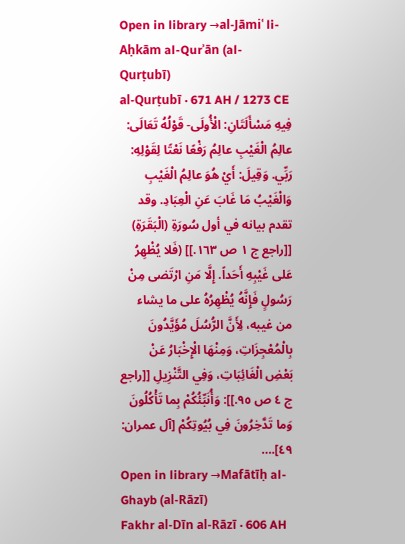Open in library →al-Jāmiʿ li-Aḥkām al-Qurʾān (al-Qurṭubī)
al-Qurṭubī · 671 AH / 1273 CE
فِيهِ مَسْأَلَتَانِ: الْأُولَى- قَوْلُهُ تَعَالَى: عالِمُ الْغَيْبِ عالِمُ رَفْعًا نَعْتًا لِقَوْلِهِ: رَبِّي. وَقِيلَ: أَيْ هُوَ عالِمُ الْغَيْبِ وَالْغَيْبُ مَا غَابَ عَنِ الْعِبَادِ. وقد تقدم بيانه في أول سُورَةِ (الْبَقَرَةِ) [[راجع ج ١ ص ١٦٣.]] (فَلا يُظْهِرُ عَلى غَيْبِهِ أَحَداً. إِلَّا مَنِ ارْتَضى مِنْ رَسُولٍ فَإِنَّهُ يُظْهِرُهُ على ما يشاء من غيبه، لِأَنَّ الرُّسُلَ مُؤَيَّدُونَ بِالْمُعْجِزَاتِ، وَمِنْهَا الْإِخْبَارُ عَنْ بَعْضِ الْغَائِبَاتِ، وَفِي التَّنْزِيلِ [[راجع ج ٤ ص ٩٥.]]: وَأُنَبِّئُكُمْ بِما تَأْكُلُونَ وَما تَدَّخِرُونَ فِي بُيُوتِكُمْ [آل عمران: ٤٩].…
Open in library →Mafātīḥ al-Ghayb (al-Rāzī)
Fakhr al-Dīn al-Rāzī · 606 AH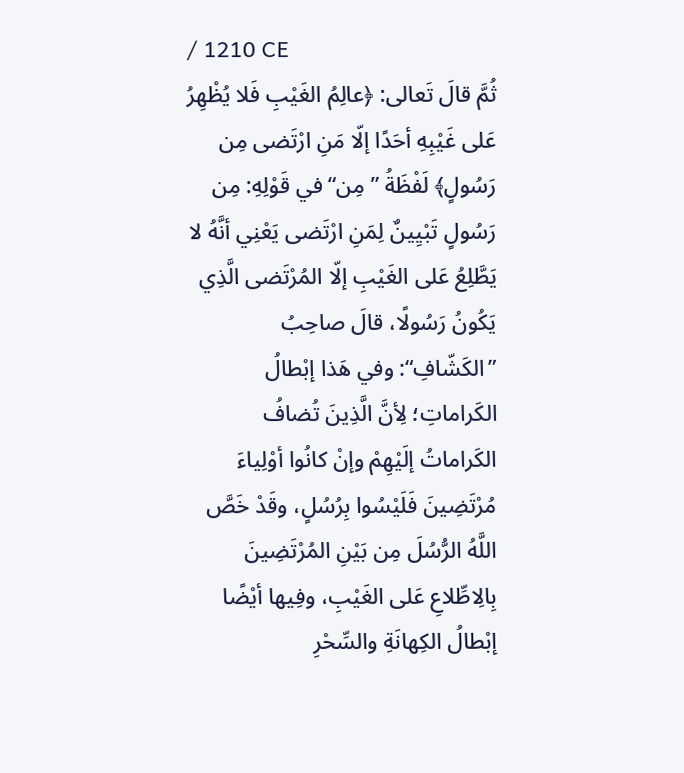/ 1210 CE
ثُمَّ قالَ تَعالى: ﴿عالِمُ الغَيْبِ فَلا يُظْهِرُ عَلى غَيْبِهِ أحَدًا إلّا مَنِ ارْتَضى مِن رَسُولٍ﴾ لَفْظَةُ ”مِن“ في قَوْلِهِ: مِن رَسُولٍ تَبْيِينٌ لِمَنِ ارْتَضى يَعْنِي أنَّهُ لا يَطَّلِعُ عَلى الغَيْبِ إلّا المُرْتَضى الَّذِي يَكُونُ رَسُولًا، قالَ صاحِبُ ”الكَشّافِ“: وفي هَذا إبْطالُ الكَراماتِ؛ لِأنَّ الَّذِينَ تُضافُ الكَراماتُ إلَيْهِمْ وإنْ كانُوا أوْلِياءَ مُرْتَضِينَ فَلَيْسُوا بِرُسُلٍ، وقَدْ خَصَّ اللَّهُ الرُّسُلَ مِن بَيْنِ المُرْتَضِينَ بِالِاطِّلاعِ عَلى الغَيْبِ، وفِيها أيْضًا إبْطالُ الكِهانَةِ والسِّحْرِ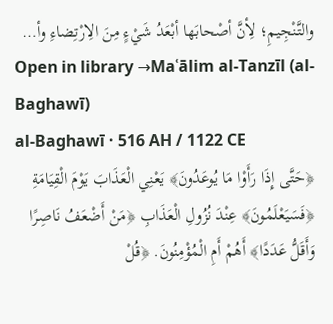والتَّنْجِيمِ؛ لِأنَّ أصْحابَها أبْعَدُ شَيْءٍ مِنَ الِارْتِضاءِ وأ…
Open in library →Maʿālim al-Tanzīl (al-Baghawī)
al-Baghawī · 516 AH / 1122 CE
﴿حَتَّى إِذَا رَأَوْا مَا يُوعَدُونَ﴾ يَعْنِي الْعَذَابَ يَوْمَ الْقِيَامَةِ ﴿فَسَيَعْلَمُونَ﴾ عِنْدَ نُزُولِ الْعَذَابِ ﴿مَنْ أَضْعَفُ نَاصِرًا وَأَقَلُّ عَدَدًا﴾ أَهُمْ أَمِ الْمُؤْمِنُونَ. ﴿قُلْ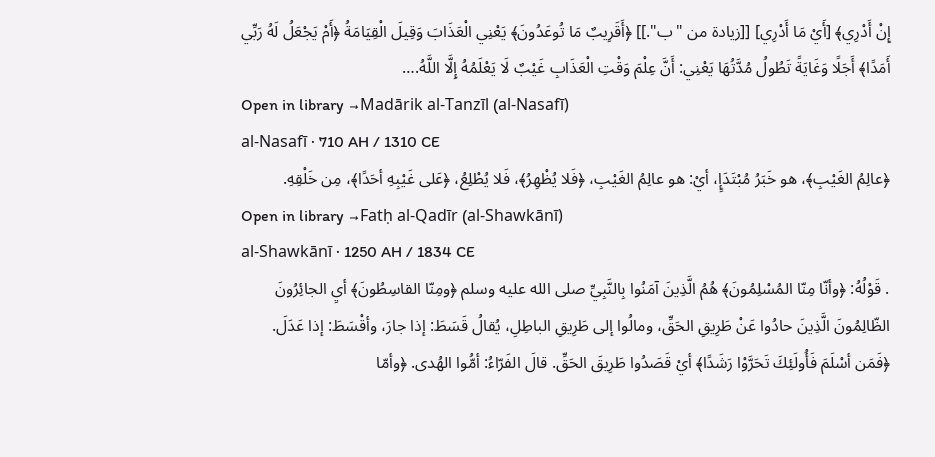إِنْ أَدْرِي﴾ [أَيْ مَا أَدْرِي] [[زيادة من "ب".]] ﴿أَقَرِيبٌ مَا تُوعَدُونَ﴾ يَعْنِي الْعَذَابَ وَقِيلَ الْقِيَامَةُ ﴿أَمْ يَجْعَلُ لَهُ رَبِّي أَمَدًا﴾ أَجَلًا وَغَايَةً تَطُولُ مُدَّتُهَا يَعْنِي: أَنَّ عِلْمَ وَقْتِ الْعَذَابِ غَيْبٌ لَا يَعْلَمُهُ إِلَّا اللَّهُ.…
Open in library →Madārik al-Tanzīl (al-Nasafī)
al-Nasafī · 710 AH / 1310 CE
﴿عالِمُ الغَيْبِ﴾، هو خَبَرُ مُبْتَدَإٍ، أيْ: هو عالِمُ الغَيْبِ، ﴿فَلا يُظْهِرُ﴾، فَلا يُطْلِعُ، ﴿عَلى غَيْبِهِ أحَدًا﴾، مِن خَلْقِهِ.
Open in library →Fatḥ al-Qadīr (al-Shawkānī)
al-Shawkānī · 1250 AH / 1834 CE
. قَوْلُهُ: ﴿وأنّا مِنّا المُسْلِمُونَ﴾ هُمُ الَّذِينَ آمَنُوا بِالنَّبِيِّ صلى الله عليه وسلم ﴿ومِنّا القاسِطُونَ﴾ أيِ الجائِرُونَ الظّالِمُونَ الَّذِينَ حادُوا عَنْ طَرِيقِ الحَقِّ، ومالُوا إلى طَرِيقِ الباطِلِ، يُقالُ قَسَطَ: إذا جارَ، وأقْسَطَ: إذا عَدَلَ. ﴿فَمَن أسْلَمَ فَأُولَئِكَ تَحَرَّوْا رَشَدًا﴾ أيْ قَصَدُوا طَرِيقَ الحَقِّ. قالَ الفَرّاءُ: أمُّوا الهُدى. ﴿وأمّا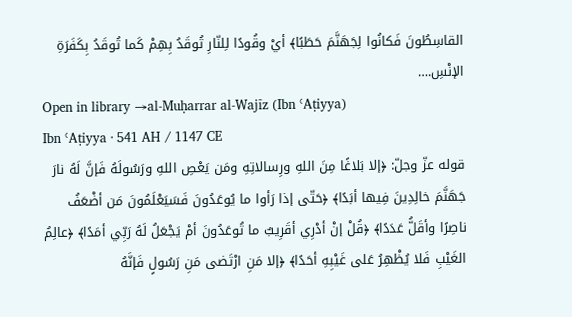القاسِطُونَ فَكانُوا لِجَهَنَّمَ حَطَبًا﴾ أيْ وقُودًا لِلنّارِ تُوقَدُ بِهِمْ كَما تُوقَدُ بِكَفَرَةِ الإنْسِ.…
Open in library →al-Muḥarrar al-Wajīz (Ibn ʿAṭiyya)
Ibn ʿAṭiyya · 541 AH / 1147 CE
قوله عزّ وجلّ: ﴿إلا بَلاغًا مِنَ اللهِ ورِسالاتِهِ ومَن يَعْصِ اللهِ ورَسُولَهُ فَإنَّ لَهُ نارَ جَهَنَّمَ خالِدِينَ فِيها أبَدًا﴾ ﴿حَتّى إذا رَأوا ما يُوعَدُونَ فَسَيَعْلَمُونَ مَن أضْعَفُ ناصِرًا وأقَلُّ عَدَدًا﴾ ﴿قُلْ إنْ أدْرِي أقَرِيبٌ ما تُوعَدُونَ أمْ يَجْعَلُ لَهُ رَبِّي أمَدًا﴾ ﴿عالِمُ الغَيْبِ فَلا يُظْهِرُ عَلى غَيْبِهِ أحَدًا﴾ ﴿إلا مَنِ ارْتَضى مَنِ رَسُولٍ فَإنَّهُ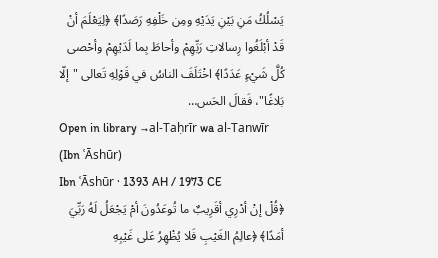يَسْلُكُ مَنِ بَيْنِ يَدَيْهِ ومِن خَلْفِهِ رَصَدًا﴾ ﴿لِيَعْلَمَ أنْ قَدْ أبْلَغُوا رِسالاتِ رَبِّهِمْ وأحاطَ بِما لَدَيْهِمْ وأحْصى كُلَّ شَيْءٍ عَدَدًا﴾ اخْتَلَفَ الناسُ في قَوْلِهِ تَعالى "إلّا بَلاغًا"، فَقالَ الحَس…
Open in library →al-Taḥrīr wa al-Tanwīr (Ibn ʿĀshūr)
Ibn ʿĀshūr · 1393 AH / 1973 CE
﴿قُلْ إنْ أدْرِي أقَرِيبٌ ما تُوعَدُونَ أمْ يَجْعَلُ لَهُ رَبِّيَ أمَدًا﴾ ﴿عالِمُ الغَيْبِ فَلا يُظْهِرُ عَلى غَيْبِهِ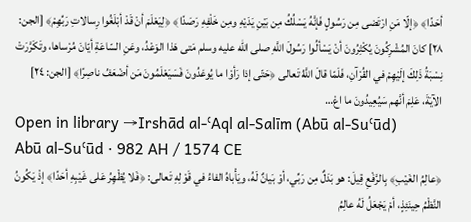أحَدًا﴾ ﴿إلّا مَنِ ارْتَضى مِن رَسُولٍ فَإنَّهُ يَسْلُكُ مِن بَيْنِ يَدَيْهِ ومِن خَلْفِهِ رَصَدًا﴾ ﴿لِيَعْلَمَ أنْ قَدْ أبْلَغُوا رِسالاتِ رَبِّهِمْ﴾ [الجن: ٢٨] كانَ المُشْرِكُونَ يُكْثِرُونَ أنْ يَسْألُوا رَسُولَ اللَّهِ صلى الله عليه وسلم مَتى هَذا الوَعْدُ، وعَنِ السّاعَةِ أيّانَ مُرْساها، وتَكَرَّرَتْ نِسْبَةُ ذَلِكَ إلَيْهِمْ في القُرْآنِ، فَلَمّا قالَ اللَّهُ تَعالى ﴿حَتّى إذا رَأوْا ما يُوعَدُونَ فَسَيَعْلَمُونَ مَن أضْعَفُ ناصِرًا﴾ [الجن: ٢٤] الآيَةَ، عَلِمَ أنَّهم سَيُعِيدُونَ ما اعْ…
Open in library →Irshād al-ʿAql al-Salīm (Abū al-Suʿūd)
Abū al-Suʿūd · 982 AH / 1574 CE
﴿عالِمُ الغَيْبِ﴾ بِالرَّفْعِ قِيلَ: هو بَدَلٌ مِن رَبِّي، أوْ بَيانٌ لَهُ، ويَأْباهُ الفاءُ في قَوْلِهِ تَعالى: ﴿فَلا يُظْهِرُ عَلى غَيْبِهِ أحَدًا﴾ إذْ يَكُونُ النَّظْمُ حِينَئِذٍ، أمْ يَجْعَلُ لَهُ عالِمُ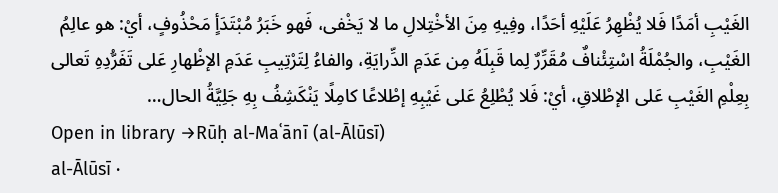الغَيْبِ أمَدًا فَلا يُظْهِرُ عَلَيْهِ أحَدًا، وفِيهِ مِنَ الأخْتِلالِ ما لا يَخْفى، فَهو خَبَرُ مُبْتَدَأٍ مَحْذُوفٍ، أيْ: هو عالِمُ الغَيْبِ، والجُمْلَةُ اسْتِئْنافٌ مُقَرِّرٌ لِما قَبِلَهُ مِن عَدَمِ الدِّرايَةِ، والفاءُ لِتَرْتِيبِ عَدَمِ الإظْهارِ عَلى تَفَرُّدِهِ تَعالى بِعِلْمِ الغَيْبِ عَلى الإطْلاقِ، أيْ: فَلا يُطْلِعُ عَلى غَيْبِهِ إطْلاعًا كامِلًا يَنْكَشِفُ بِهِ جَلِيَّةُ الحال…
Open in library →Rūḥ al-Maʿānī (al-Ālūsī)
al-Ālūsī ·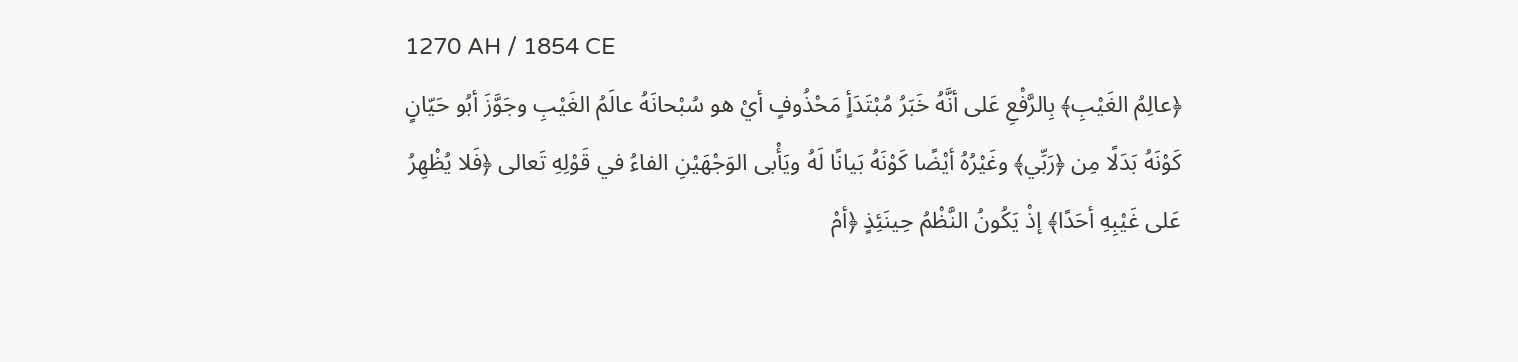1270 AH / 1854 CE
﴿عالِمُ الغَيْبِ﴾ بِالرَّفْعِ عَلى أنَّهُ خَبَرُ مُبْتَدَأٍ مَحْذُوفٍ أيْ هو سُبْحانَهُ عالَمُ الغَيْبِ وجَوَّزَ أبُو حَيّانٍ كَوْنَهُ بَدَلًا مِن ﴿رَبِّي﴾ وغَيْرُهُ أيْضًا كَوْنَهُ بَيانًا لَهُ ويَأْبى الوَجْهَيْنِ الفاءُ في قَوْلِهِ تَعالى ﴿فَلا يُظْهِرُ عَلى غَيْبِهِ أحَدًا﴾ إذْ يَكُونُ النَّظْمُ حِينَئِذٍ ﴿أمْ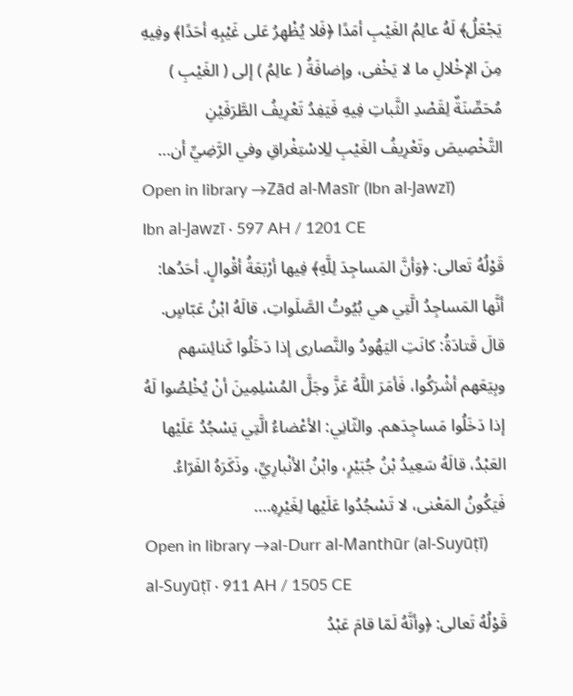يَجْعَلُ﴾ لَهُ عالِمُ الغَيْبِ أمَدًا ﴿فَلا يُظْهِرُ عَلى غَيْبِهِ أحَدًا﴾ وفِيهِ مِنَ الإخْلالِ ما لا يَخْفى، وإضافَةُ ( عالِمُ ) إلى ( الغَيْبِ ) مُحَصِّنَةٌ لِقَصْدِ الثَّباتِ فِيهِ فَيَفِدُ تَعْرِيفُ الطَّرَفَيْنِ التَّخْصِيصَ وتَعْرِيفُ الغَيْبِ لِلِاسْتِغْراقِ وفي الرَّضِيِّ أن…
Open in library →Zād al-Masīr (Ibn al-Jawzī)
Ibn al-Jawzī · 597 AH / 1201 CE
قَوْلُهُ تَعالى: ﴿وَأنَّ المَساجِدَ لِلَّهِ﴾ فِيها أرْبَعَةُ أقْوالٍ. أحَدُها: أنَّها المَساجِدُ الَّتِي هي بُيُوتُ الصَّلَواتِ، قالَهُ ابْنُ عَبّاسٍ. قالَ قَتادَةُ: كانَتِ اليَهُودُ والنَّصارى إذا دَخَلُوا كَنائِسَهم وبِيَعَهم أشْرَكُوا، فَأمَرَ اللَّهُ عَزَّ وجَلَّ المُسْلِمِينَ أنْ يُخْلِصُوا لَهُ إذا دَخَلُوا مَساجِدَهم. والثّانِي: الأعْضاءُ الَّتِي يَسْجُدُ عَلَيْها العَبْدُ، قالَهُ سَعِيدُ بْنُ جُبَيْرٍ، وابْنُ الأنْبارِيِّ، وذَكَرَهُ الفَرّاءُ. فَيَكُونُ المَعْنى، لا تَسْجُدُوا عَلَيْها لِغَيْرِهِ.…
Open in library →al-Durr al-Manthūr (al-Suyūṭī)
al-Suyūṭī · 911 AH / 1505 CE
قَوْلُهُ تَعالى: ﴿وأنَّهُ لَمّا قامَ عَبْدُ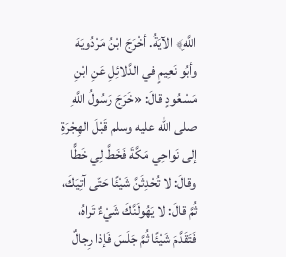اللَّهِ﴾ الآيَةُ. أخْرَجَ ابْنُ مَرْدُويَهَ وأبُو نَعِيمٍ في الدَّلائِلِ عَنِ ابْنِ مَسْعُودٍ قالَ: «خَرَجَ رَسُولُ اللَّهِ صلى الله عليه وسلم قَبْلَ الهِجْرَةِ إلى نَواحِي مَكَّةَ فَخَطَّ لِي خَطًّا وقالَ: لا تُحْدِثَنَّ شَيْئًا حَتّى آتِيَكَ، ثُمَّ قالَ: لا يَهُولَنَّكَ شَيْءٌ تَراهُ، فَتَقَدَّمَ شَيْئًا ثُمَّ جَلَسَ فَإذا رِجالٌ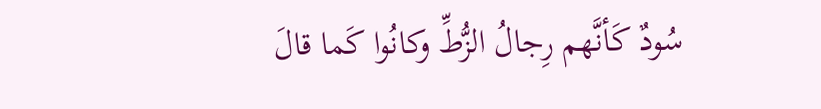سُودٌ كَأنَّهم رِجالُ الزُّطِّ وكانُوا كَما قالَ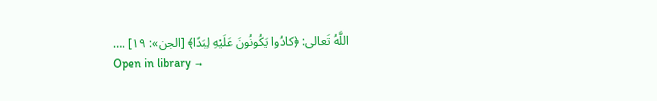اللَّهُ تَعالى: ﴿كادُوا يَكُونُونَ عَلَيْهِ لِبَدًا﴾ [الجن»: ١٩] .…
Open in library →